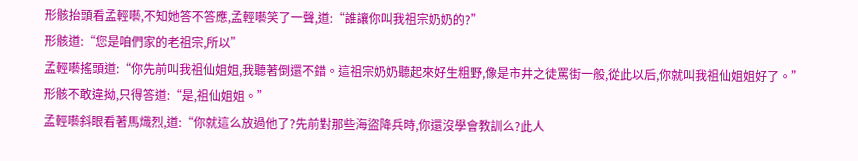形骸抬頭看孟輕囈,不知她答不答應,孟輕囈笑了一聲,道:“誰讓你叫我祖宗奶奶的?”
形骸道:“您是咱們家的老祖宗,所以”
孟輕囈搖頭道:“你先前叫我祖仙姐姐,我聽著倒還不錯。這祖宗奶奶聽起來好生粗野,像是市井之徒罵街一般,從此以后,你就叫我祖仙姐姐好了。”
形骸不敢違拗,只得答道:“是,祖仙姐姐。”
孟輕囈斜眼看著馬熾烈,道:“你就這么放過他了?先前對那些海盜降兵時,你還沒學會教訓么?此人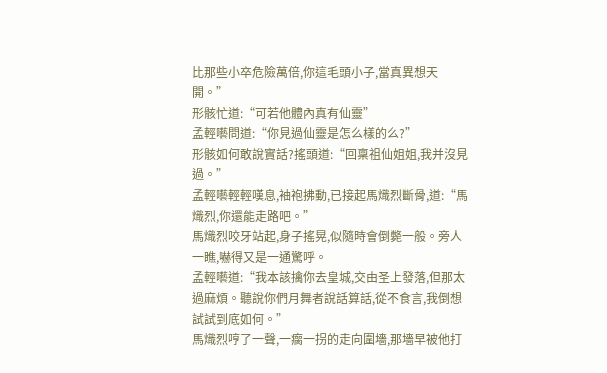比那些小卒危險萬倍,你這毛頭小子,當真異想天開。”
形骸忙道:“可若他體內真有仙靈”
孟輕囈問道:“你見過仙靈是怎么樣的么?”
形骸如何敢說實話?搖頭道:“回稟祖仙姐姐,我并沒見過。”
孟輕囈輕輕嘆息,袖袍拂動,已接起馬熾烈斷骨,道:“馬熾烈,你還能走路吧。”
馬熾烈咬牙站起,身子搖晃,似隨時會倒斃一般。旁人一瞧,嚇得又是一通驚呼。
孟輕囈道:“我本該擒你去皇城,交由圣上發落,但那太過麻煩。聽說你們月舞者說話算話,從不食言,我倒想試試到底如何。”
馬熾烈哼了一聲,一瘸一拐的走向圍墻,那墻早被他打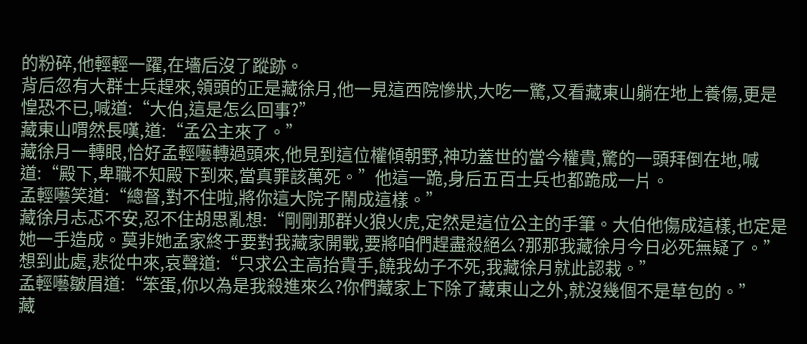的粉碎,他輕輕一躍,在墻后沒了蹤跡。
背后忽有大群士兵趕來,領頭的正是藏徐月,他一見這西院慘狀,大吃一驚,又看藏東山躺在地上養傷,更是惶恐不已,喊道:“大伯,這是怎么回事?”
藏東山喟然長嘆,道:“孟公主來了。”
藏徐月一轉眼,恰好孟輕囈轉過頭來,他見到這位權傾朝野,神功蓋世的當今權貴,驚的一頭拜倒在地,喊道:“殿下,卑職不知殿下到來,當真罪該萬死。”他這一跪,身后五百士兵也都跪成一片。
孟輕囈笑道:“總督,對不住啦,將你這大院子鬧成這樣。”
藏徐月忐忑不安,忍不住胡思亂想:“剛剛那群火狼火虎,定然是這位公主的手筆。大伯他傷成這樣,也定是她一手造成。莫非她孟家終于要對我藏家開戰,要將咱們趕盡殺絕么?那那我藏徐月今日必死無疑了。”想到此處,悲從中來,哀聲道:“只求公主高抬貴手,饒我幼子不死,我藏徐月就此認栽。”
孟輕囈皺眉道:“笨蛋,你以為是我殺進來么?你們藏家上下除了藏東山之外,就沒幾個不是草包的。”
藏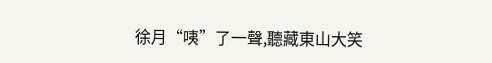徐月“咦”了一聲,聽藏東山大笑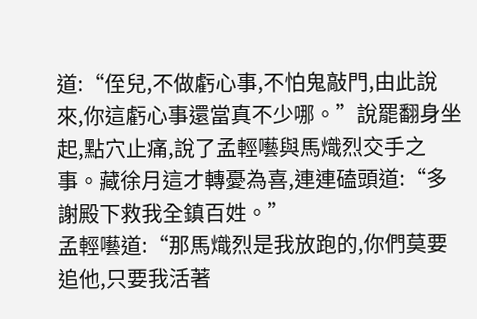道:“侄兒,不做虧心事,不怕鬼敲門,由此說來,你這虧心事還當真不少哪。”說罷翻身坐起,點穴止痛,說了孟輕囈與馬熾烈交手之事。藏徐月這才轉憂為喜,連連磕頭道:“多謝殿下救我全鎮百姓。”
孟輕囈道:“那馬熾烈是我放跑的,你們莫要追他,只要我活著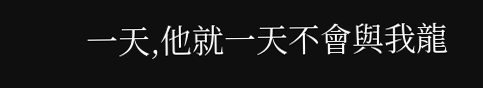一天,他就一天不會與我龍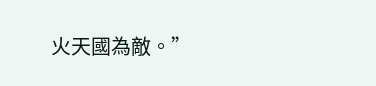火天國為敵。”